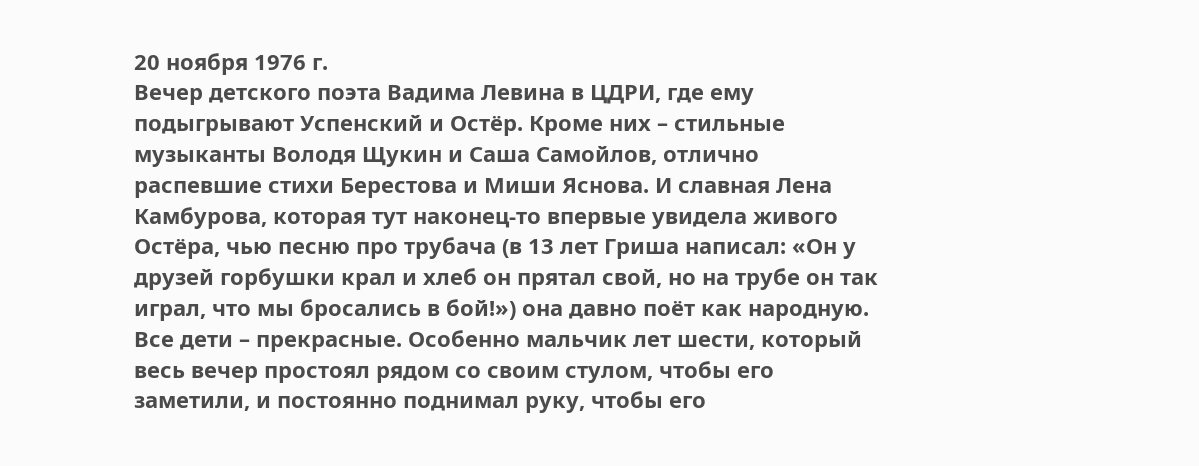20 ноября 1976 г.
Вечер детского поэта Вадима Левина в ЦДРИ, где ему подыгрывают Успенский и Остёр. Кроме них – стильные музыканты Володя Щукин и Саша Самойлов, отлично распевшие стихи Берестова и Миши Яснова. И славная Лена Камбурова, которая тут наконец-то впервые увидела живого Остёра, чью песню про трубача (в 13 лет Гриша написал: «Он у друзей горбушки крал и хлеб он прятал свой, но на трубе он так играл, что мы бросались в бой!») она давно поёт как народную.
Все дети – прекрасные. Особенно мальчик лет шести, который весь вечер простоял рядом со своим стулом, чтобы его заметили, и постоянно поднимал руку, чтобы его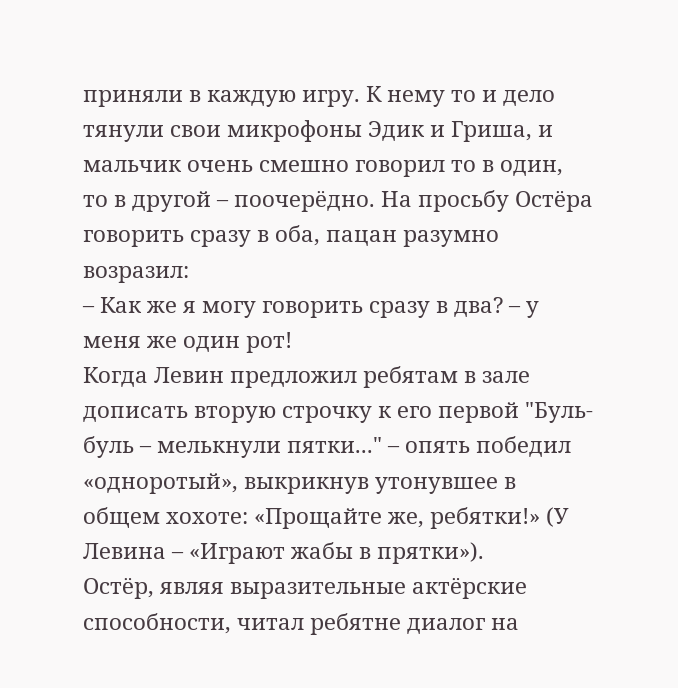приняли в каждую игру. К нему то и дело тянули свои микрофоны Эдик и Гриша, и мальчик очень смешно говорил то в один, то в другой – поочерёдно. На просьбу Остёра говорить сразу в оба, пацан разумно возразил:
– Как же я могу говорить сразу в два? – у меня же один рот!
Когда Левин предложил ребятам в зале дописать вторую строчку к его первой "Буль-буль – мелькнули пятки..." – опять победил «одноротый», выкрикнув утонувшее в общем хохоте: «Прощайте же, ребятки!» (У Левина – «Играют жабы в прятки»).
Остёр, являя выразительные актёрские способности, читал ребятне диалог на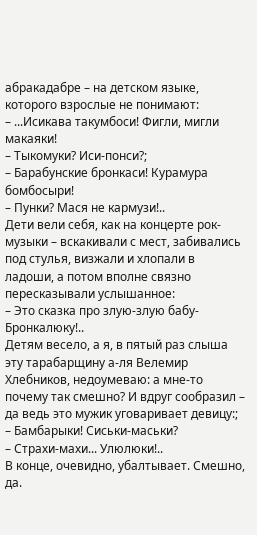абракадабре – на детском языке, которого взрослые не понимают:
– ...Исикава такумбоси! Фигли, мигли макаяки!
– Тыкомуки? Иси-понси?;
– Барабунские бронкаси! Курамура бомбосыри!
– Пунки? Мася не кармузи!..
Дети вели себя, как на концерте рок-музыки – вскакивали с мест, забивались под стулья, визжали и хлопали в ладоши, а потом вполне связно пересказывали услышанное:
– Это сказка про злую-злую бабу-Бронкалюку!..
Детям весело, а я, в пятый раз слыша эту тарабарщину а-ля Велемир Хлебников, недоумеваю: а мне-то почему так смешно? И вдруг сообразил – да ведь это мужик уговаривает девицу:;
– Бамбарыки! Сиськи-маськи?
– Страхи-махи... Улюлюки!..
В конце, очевидно, убалтывает. Смешно, да.